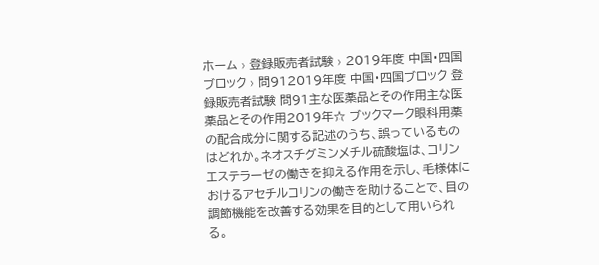ホーム › 登録販売者試験 › 2019年度 中国・四国ブロック › 問912019年度 中国・四国ブロック 登録販売者試験 問91主な医薬品とその作用主な医薬品とその作用2019年☆ ブックマーク眼科用薬の配合成分に関する記述のうち、誤っているものはどれか。ネオスチグミンメチル硫酸塩は、コリンエステラーゼの働きを抑える作用を示し、毛様体におけるアセチルコリンの働きを助けることで、目の調節機能を改善する効果を目的として用いられる。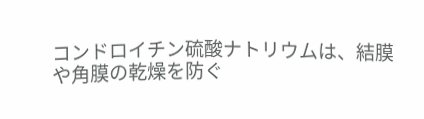コンドロイチン硫酸ナトリウムは、結膜や角膜の乾燥を防ぐ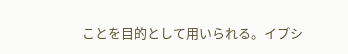ことを目的として用いられる。イプシ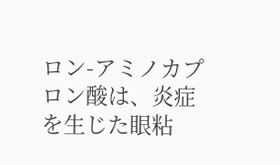ロン-アミノカプロン酸は、炎症を生じた眼粘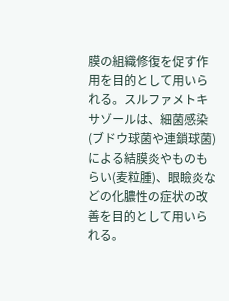膜の組織修復を促す作用を目的として用いられる。スルファメトキサゾールは、細菌感染(ブドウ球菌や連鎖球菌)による結膜炎やものもらい(麦粒腫)、眼瞼炎などの化膿性の症状の改善を目的として用いられる。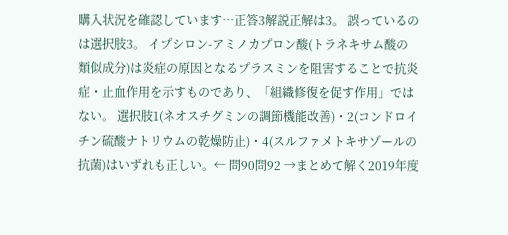購入状況を確認しています…正答3解説正解は3。 誤っているのは選択肢3。 イプシロン-アミノカプロン酸(トラネキサム酸の類似成分)は炎症の原因となるプラスミンを阻害することで抗炎症・止血作用を示すものであり、「組織修復を促す作用」ではない。 選択肢1(ネオスチグミンの調節機能改善)・2(コンドロイチン硫酸ナトリウムの乾燥防止)・4(スルファメトキサゾールの抗菌)はいずれも正しい。← 問90問92 →まとめて解く2019年度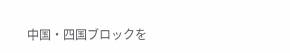中国・四国ブロックを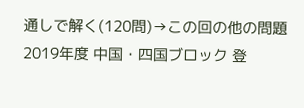通しで解く(120問)→この回の他の問題2019年度 中国・四国ブロック 登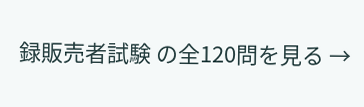録販売者試験 の全120問を見る →